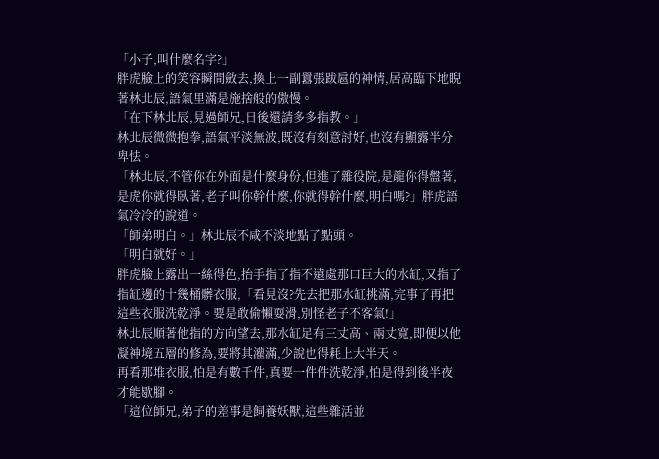「小子,叫什麼名字?」
胖虎臉上的笑容瞬間斂去,換上一副囂張跋扈的神情,居高臨下地睨著林北辰,語氣里滿是施捨般的傲慢。
「在下林北辰,見過師兄,日後還請多多指教。」
林北辰微微抱拳,語氣平淡無波,既沒有刻意討好,也沒有顯露半分卑怯。
「林北辰,不管你在外面是什麼身份,但進了雜役院,是龍你得盤著,是虎你就得臥著,老子叫你幹什麼,你就得幹什麼,明白嗎?」胖虎語氣冷冷的說道。
「師弟明白。」林北辰不咸不淡地點了點頭。
「明白就好。」
胖虎臉上露出一絲得色,抬手指了指不遠處那口巨大的水缸,又指了指缸邊的十幾桶髒衣服,「看見沒?先去把那水缸挑滿,完事了再把這些衣服洗乾淨。要是敢偷懶耍滑,別怪老子不客氣!」
林北辰順著他指的方向望去,那水缸足有三丈高、兩丈寬,即便以他凝神境五層的修為,要將其灌滿,少說也得耗上大半天。
再看那堆衣服,怕是有數千件,真要一件件洗乾淨,怕是得到後半夜才能歇腳。
「這位師兄,弟子的差事是飼養妖獸,這些雜活並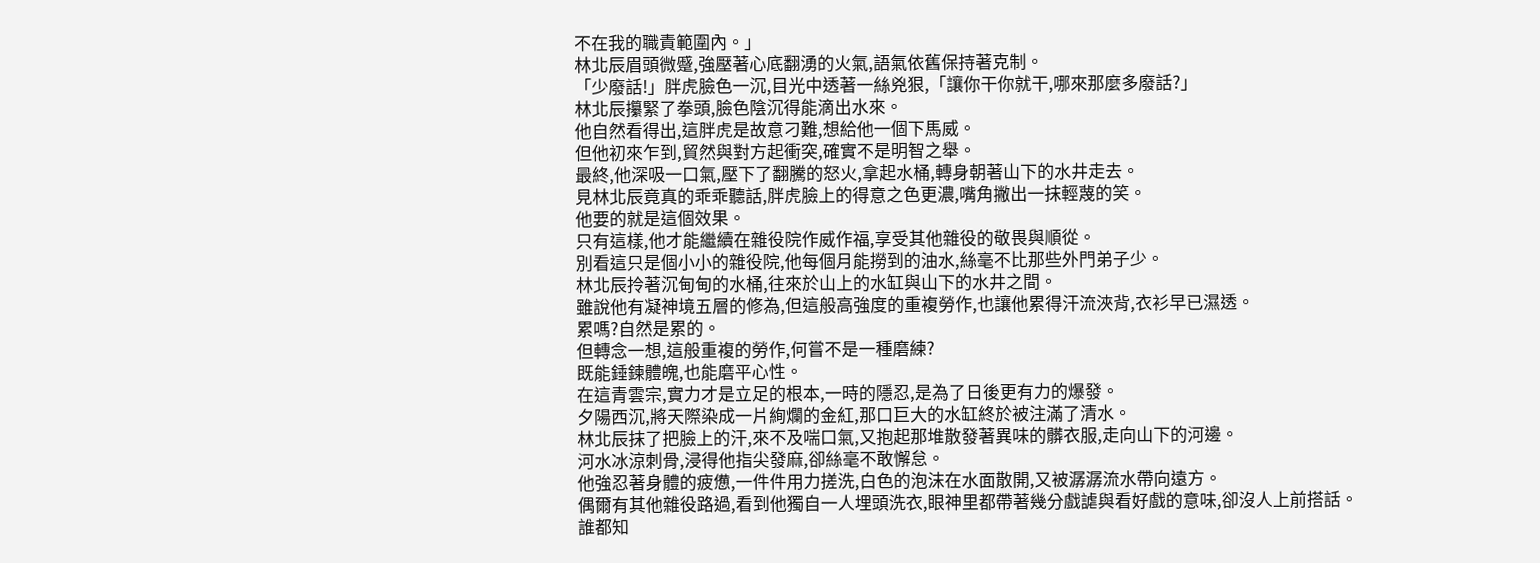不在我的職責範圍內。」
林北辰眉頭微蹙,強壓著心底翻湧的火氣,語氣依舊保持著克制。
「少廢話!」胖虎臉色一沉,目光中透著一絲兇狠,「讓你干你就干,哪來那麼多廢話?」
林北辰攥緊了拳頭,臉色陰沉得能滴出水來。
他自然看得出,這胖虎是故意刁難,想給他一個下馬威。
但他初來乍到,貿然與對方起衝突,確實不是明智之舉。
最終,他深吸一口氣,壓下了翻騰的怒火,拿起水桶,轉身朝著山下的水井走去。
見林北辰竟真的乖乖聽話,胖虎臉上的得意之色更濃,嘴角撇出一抹輕蔑的笑。
他要的就是這個效果。
只有這樣,他才能繼續在雜役院作威作福,享受其他雜役的敬畏與順從。
別看這只是個小小的雜役院,他每個月能撈到的油水,絲毫不比那些外門弟子少。
林北辰拎著沉甸甸的水桶,往來於山上的水缸與山下的水井之間。
雖說他有凝神境五層的修為,但這般高強度的重複勞作,也讓他累得汗流浹背,衣衫早已濕透。
累嗎?自然是累的。
但轉念一想,這般重複的勞作,何嘗不是一種磨練?
既能錘鍊體魄,也能磨平心性。
在這青雲宗,實力才是立足的根本,一時的隱忍,是為了日後更有力的爆發。
夕陽西沉,將天際染成一片絢爛的金紅,那口巨大的水缸終於被注滿了清水。
林北辰抹了把臉上的汗,來不及喘口氣,又抱起那堆散發著異味的髒衣服,走向山下的河邊。
河水冰涼刺骨,浸得他指尖發麻,卻絲毫不敢懈怠。
他強忍著身體的疲憊,一件件用力搓洗,白色的泡沫在水面散開,又被潺潺流水帶向遠方。
偶爾有其他雜役路過,看到他獨自一人埋頭洗衣,眼神里都帶著幾分戲謔與看好戲的意味,卻沒人上前搭話。
誰都知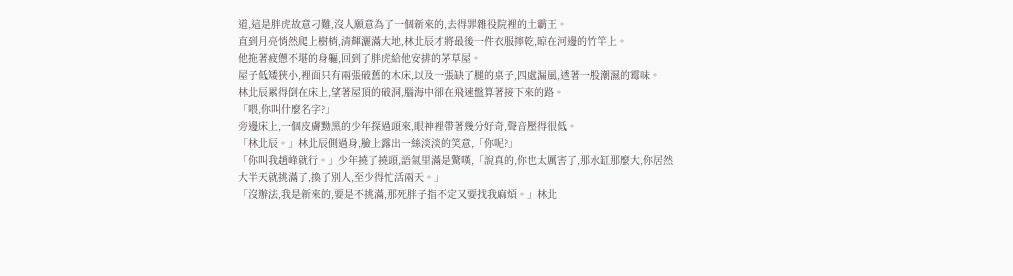道,這是胖虎故意刁難,沒人願意為了一個新來的,去得罪雜役院裡的土霸王。
直到月亮悄然爬上樹梢,清輝灑滿大地,林北辰才將最後一件衣服擰乾,晾在河邊的竹竿上。
他拖著疲憊不堪的身軀,回到了胖虎給他安排的茅草屋。
屋子低矮狹小,裡面只有兩張破舊的木床,以及一張缺了腿的桌子,四處漏風,透著一股潮濕的霉味。
林北辰累得倒在床上,望著屋頂的破洞,腦海中卻在飛速盤算著接下來的路。
「喂,你叫什麼名字?」
旁邊床上,一個皮膚黝黑的少年探過頭來,眼神裡帶著幾分好奇,聲音壓得很低。
「林北辰。」林北辰側過身,臉上露出一絲淡淡的笑意,「你呢?」
「你叫我趙峰就行。」少年撓了撓頭,語氣里滿是驚嘆,「說真的,你也太厲害了,那水缸那麼大,你居然大半天就挑滿了,換了別人,至少得忙活兩天。」
「沒辦法,我是新來的,要是不挑滿,那死胖子指不定又要找我麻煩。」林北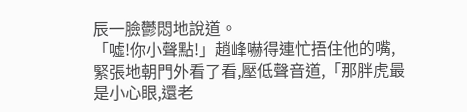辰一臉鬱悶地說道。
「噓!你小聲點!」趙峰嚇得連忙捂住他的嘴,緊張地朝門外看了看,壓低聲音道,「那胖虎最是小心眼,還老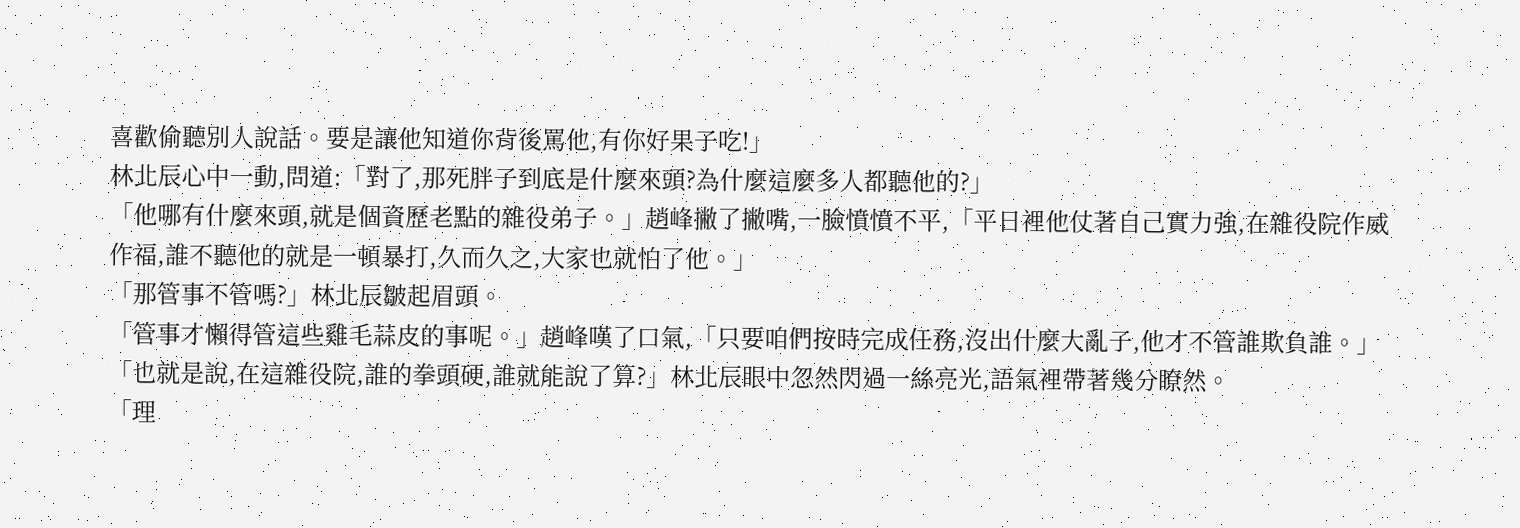喜歡偷聽別人說話。要是讓他知道你背後罵他,有你好果子吃!」
林北辰心中一動,問道:「對了,那死胖子到底是什麼來頭?為什麼這麼多人都聽他的?」
「他哪有什麼來頭,就是個資歷老點的雜役弟子。」趙峰撇了撇嘴,一臉憤憤不平,「平日裡他仗著自己實力強,在雜役院作威作福,誰不聽他的就是一頓暴打,久而久之,大家也就怕了他。」
「那管事不管嗎?」林北辰皺起眉頭。
「管事才懶得管這些雞毛蒜皮的事呢。」趙峰嘆了口氣,「只要咱們按時完成任務,沒出什麼大亂子,他才不管誰欺負誰。」
「也就是說,在這雜役院,誰的拳頭硬,誰就能說了算?」林北辰眼中忽然閃過一絲亮光,語氣裡帶著幾分瞭然。
「理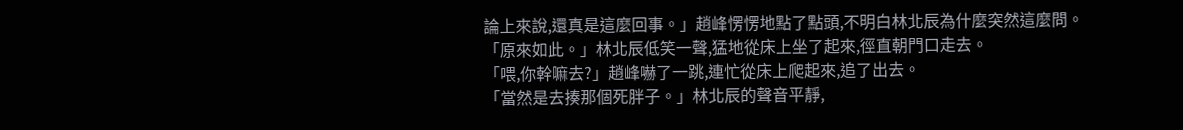論上來說,還真是這麼回事。」趙峰愣愣地點了點頭,不明白林北辰為什麼突然這麼問。
「原來如此。」林北辰低笑一聲,猛地從床上坐了起來,徑直朝門口走去。
「喂,你幹嘛去?」趙峰嚇了一跳,連忙從床上爬起來,追了出去。
「當然是去揍那個死胖子。」林北辰的聲音平靜,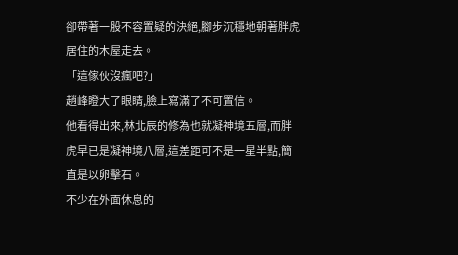卻帶著一股不容置疑的決絕,腳步沉穩地朝著胖虎居住的木屋走去。
「這傢伙沒瘋吧?」
趙峰瞪大了眼睛,臉上寫滿了不可置信。
他看得出來,林北辰的修為也就凝神境五層,而胖虎早已是凝神境八層,這差距可不是一星半點,簡直是以卵擊石。
不少在外面休息的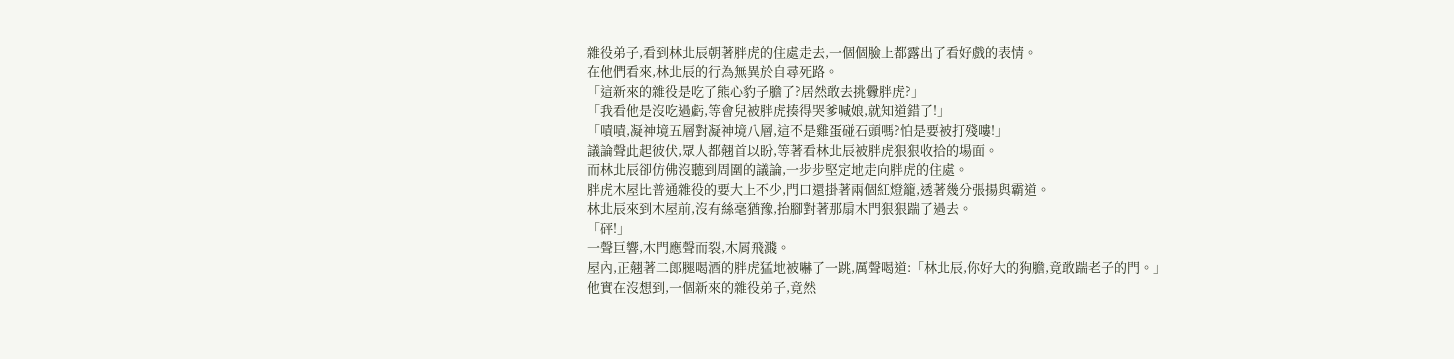雜役弟子,看到林北辰朝著胖虎的住處走去,一個個臉上都露出了看好戲的表情。
在他們看來,林北辰的行為無異於自尋死路。
「這新來的雜役是吃了熊心豹子膽了?居然敢去挑釁胖虎?」
「我看他是沒吃過虧,等會兒被胖虎揍得哭爹喊娘,就知道錯了!」
「嘖嘖,凝神境五層對凝神境八層,這不是雞蛋碰石頭嗎?怕是要被打殘嘍!」
議論聲此起彼伏,眾人都翹首以盼,等著看林北辰被胖虎狠狠收拾的場面。
而林北辰卻仿佛沒聽到周圍的議論,一步步堅定地走向胖虎的住處。
胖虎木屋比普通雜役的要大上不少,門口還掛著兩個紅燈籠,透著幾分張揚與霸道。
林北辰來到木屋前,沒有絲毫猶豫,抬腳對著那扇木門狠狠踹了過去。
「砰!」
一聲巨響,木門應聲而裂,木屑飛濺。
屋內,正翹著二郎腿喝酒的胖虎猛地被嚇了一跳,厲聲喝道:「林北辰,你好大的狗膽,竟敢踹老子的門。」
他實在沒想到,一個新來的雜役弟子,竟然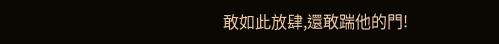敢如此放肆,還敢踹他的門!